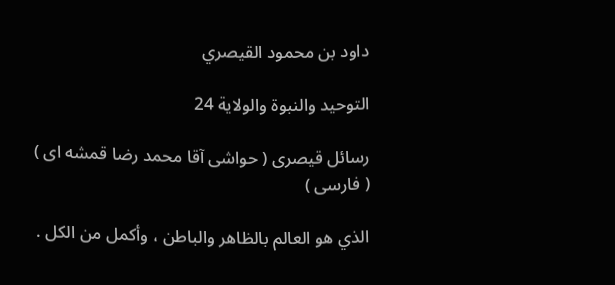داود بن محمود القيصري

التوحيد والنبوة والولاية 24

رسائل قيصرى ( حواشى آقا محمد رضا قمشه اى ) ( فارسى )

الذي هو العالم بالظاهر والباطن ، وأكمل من الكل .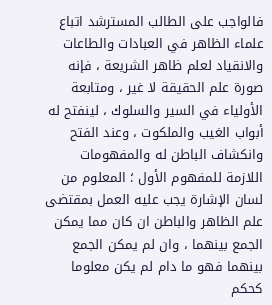فالواجب على الطالب المسترشد اتباع علماء الظاهر في العبادات والطاعات والانقياد لعلم ظاهر الشريعة ، فإنه صورة علم الحقيقة لا غير ، ومتابعة الأولياء في السير والسلوك ، لينفتح له أبواب الغيب والملكوت ، وعند الفتح وانكشاف الباطن له والمفهومات اللازمة للمفهوم الأول ؛ المعلوم من لسان الإشارة يجب عليه العمل بمقتضى علم الظاهر والباطن ان كان مما يمكن الجمع بينهما ، وان لم يمكن الجمع بينهما فهو ما دام لم يكن معلوما كحكم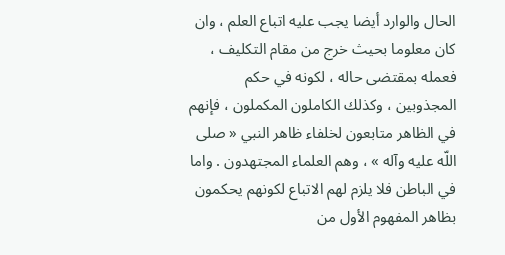الحال والوارد أيضا يجب عليه اتباع العلم ، وان كان معلوما بحيث خرج من مقام التكليف ، فعمله بمقتضى حاله ، لكونه في حكم المجذوبين ، وكذلك الكاملون المكملون ، فإنهم في الظاهر متابعون لخلفاء ظاهر النبي « صلى اللّه عليه وآله » ، وهم العلماء المجتهدون . واما في الباطن فلا يلزم لهم الاتباع لكونهم يحكمون بظاهر المفهوم الأول من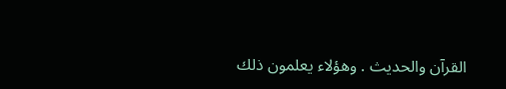القرآن والحديث . وهؤلاء يعلمون ذلك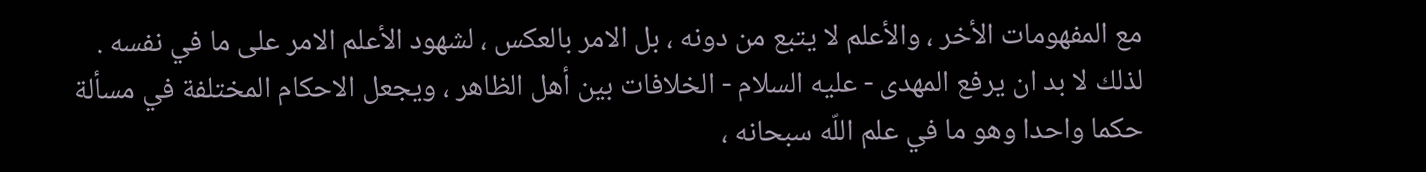مع المفهومات الأخر ، والأعلم لا يتبع من دونه ، بل الامر بالعكس ، لشهود الأعلم الامر على ما في نفسه . لذلك لا بد ان يرفع المهدى - عليه السلام - الخلافات بين أهل الظاهر ، ويجعل الاحكام المختلفة في مسألة حكما واحدا وهو ما في علم اللّه سبحانه ،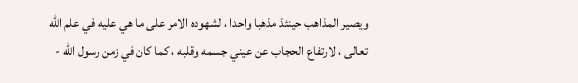ويصير المذاهب حينئذ مذهبا واحدا ، لشهوده الامر على ما هي عليه في علم اللّه تعالى ، لارتفاع الحجاب عن عيني جسمه وقلبه ، كما كان في زمن رسول اللّه -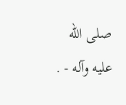صلى اللّه عليه وآله - .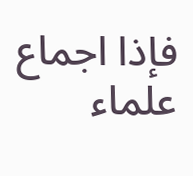فإذا اجماع علماء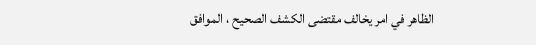الظاهر في امر يخالف مقتضى الكشف الصحيح ، الموافق